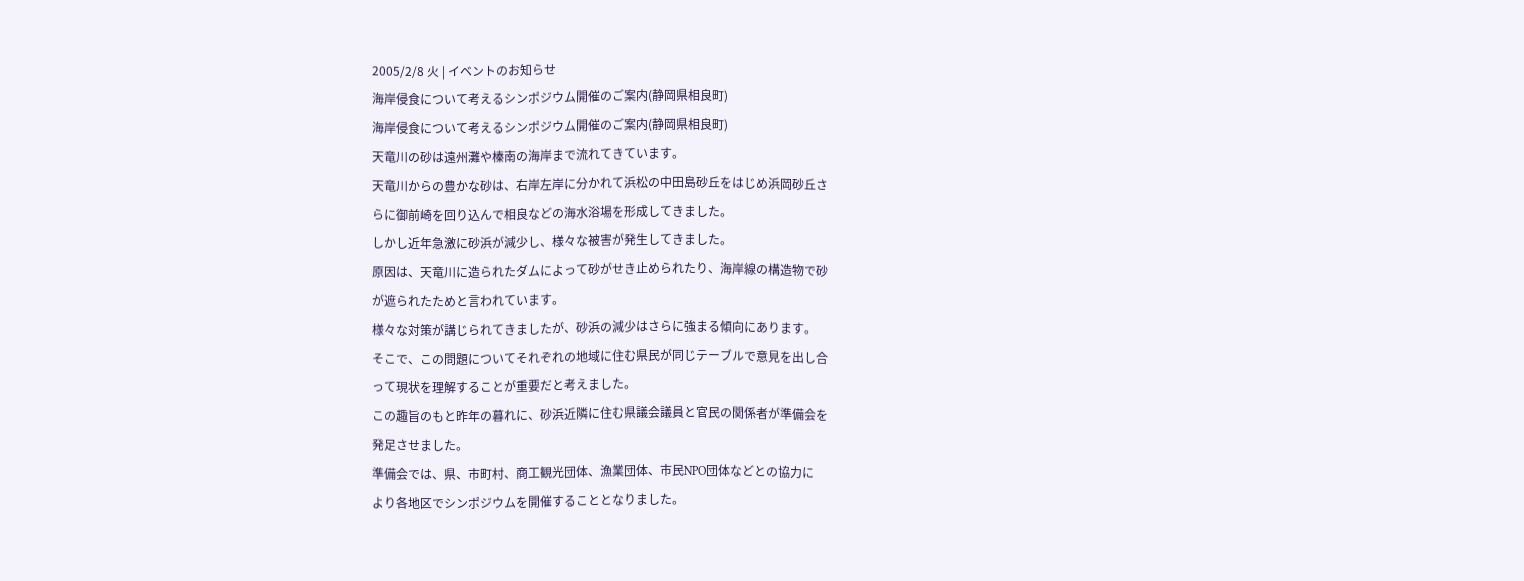2005/2/8 火 | イベントのお知らせ
海岸侵食について考えるシンポジウム開催のご案内(静岡県相良町)
海岸侵食について考えるシンポジウム開催のご案内(静岡県相良町)
天竜川の砂は遠州灘や榛南の海岸まで流れてきています。
天竜川からの豊かな砂は、右岸左岸に分かれて浜松の中田島砂丘をはじめ浜岡砂丘さ
らに御前崎を回り込んで相良などの海水浴場を形成してきました。
しかし近年急激に砂浜が減少し、様々な被害が発生してきました。
原因は、天竜川に造られたダムによって砂がせき止められたり、海岸線の構造物で砂
が遮られたためと言われています。
様々な対策が講じられてきましたが、砂浜の減少はさらに強まる傾向にあります。
そこで、この問題についてそれぞれの地域に住む県民が同じテーブルで意見を出し合
って現状を理解することが重要だと考えました。
この趣旨のもと昨年の暮れに、砂浜近隣に住む県議会議員と官民の関係者が準備会を
発足させました。
準備会では、県、市町村、商工観光団体、漁業団体、市民NPO団体などとの協力に
より各地区でシンポジウムを開催することとなりました。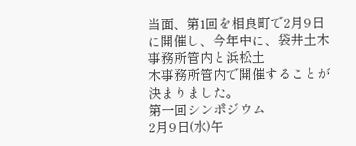当面、第1回を相良町で2月9日に開催し、今年中に、袋井土木事務所管内と浜松土
木事務所管内で開催することが決まりました。
第一回シンポジウム
2月9日(水)午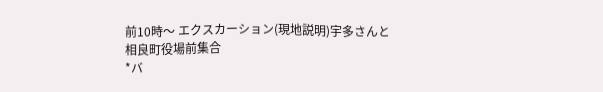前10時〜 エクスカーション(現地説明)宇多さんと
相良町役場前集合
*バ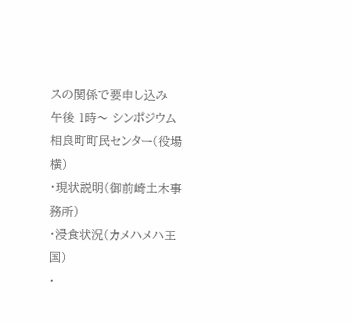スの関係で要申し込み
午後 1時〜 シンポジウム
相良町町民センター(役場横)
・現状説明(御前崎土木事務所)
・浸食状況(カメハメハ王国)
・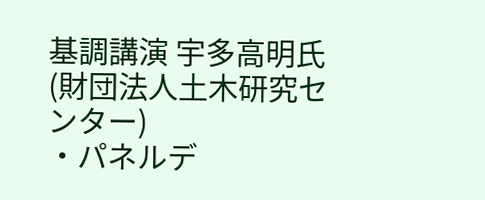基調講演 宇多高明氏(財団法人土木研究センター)
・パネルデ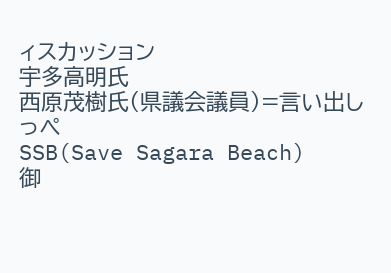ィスカッション
宇多高明氏
西原茂樹氏(県議会議員)=言い出しっぺ
SSB(Save Sagara Beach)
御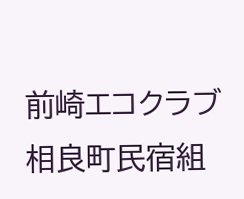前崎エコクラブ
相良町民宿組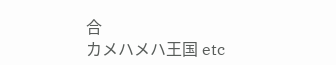合
カメハメハ王国 etc